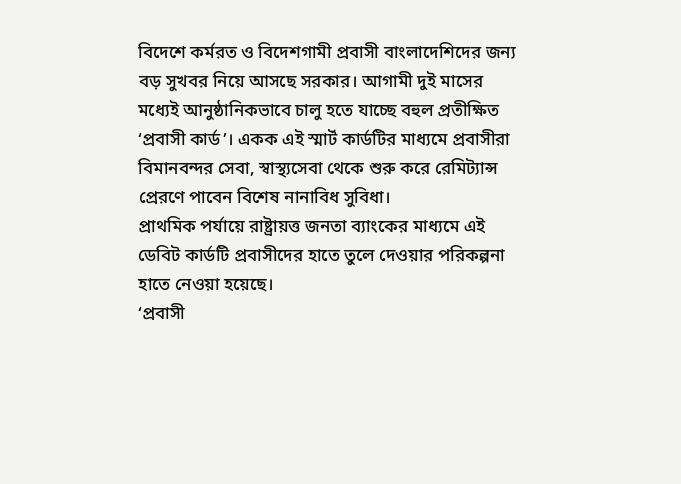বিদেশে কর্মরত ও বিদেশগামী প্রবাসী বাংলাদেশিদের জন্য বড় সুখবর নিয়ে আসছে সরকার। আগামী দুই মাসের মধ্যেই আনুষ্ঠানিকভাবে চালু হতে যাচ্ছে বহুল প্রতীক্ষিত ‘প্রবাসী কার্ড’। একক এই স্মার্ট কার্ডটির মাধ্যমে প্রবাসীরা বিমানবন্দর সেবা, স্বাস্থ্যসেবা থেকে শুরু করে রেমিট্যান্স প্রেরণে পাবেন বিশেষ নানাবিধ সুবিধা।
প্রাথমিক পর্যায়ে রাষ্ট্রায়ত্ত জনতা ব্যাংকের মাধ্যমে এই ডেবিট কার্ডটি প্রবাসীদের হাতে তুলে দেওয়ার পরিকল্পনা হাতে নেওয়া হয়েছে।
‘প্রবাসী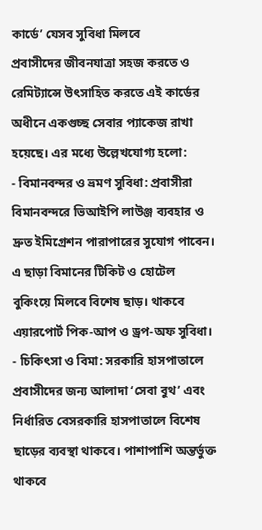কার্ডে’ যেসব সুবিধা মিলবে
প্রবাসীদের জীবনযাত্রা সহজ করতে ও রেমিট্যান্সে উৎসাহিত করতে এই কার্ডের অধীনে একগুচ্ছ সেবার প্যাকেজ রাখা হয়েছে। এর মধ্যে উল্লেখযোগ্য হলো:
- বিমানবন্দর ও ভ্রমণ সুবিধা: প্রবাসীরা বিমানবন্দরে ভিআইপি লাউঞ্জ ব্যবহার ও দ্রুত ইমিগ্রেশন পারাপারের সুযোগ পাবেন। এ ছাড়া বিমানের টিকিট ও হোটেল বুকিংয়ে মিলবে বিশেষ ছাড়। থাকবে এয়ারপোর্ট পিক-আপ ও ড্রপ-অফ সুবিধা।
- চিকিৎসা ও বিমা: সরকারি হাসপাতালে প্রবাসীদের জন্য আলাদা ‘সেবা বুথ’ এবং নির্ধারিত বেসরকারি হাসপাতালে বিশেষ ছাড়ের ব্যবস্থা থাকবে। পাশাপাশি অন্তর্ভুক্ত থাকবে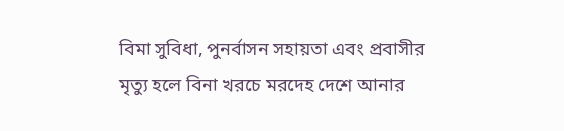বিমা সুবিধা, পুনর্বাসন সহায়তা এবং প্রবাসীর মৃত্যু হলে বিনা খরচে মরদেহ দেশে আনার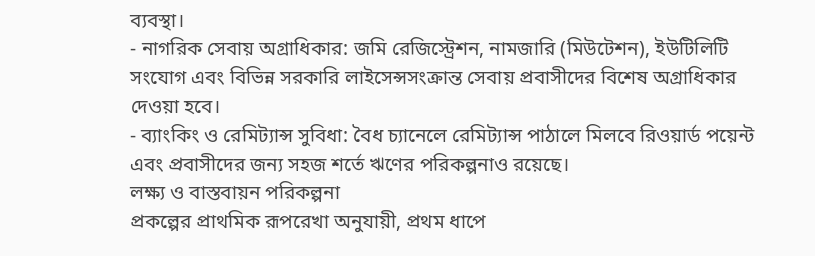ব্যবস্থা।
- নাগরিক সেবায় অগ্রাধিকার: জমি রেজিস্ট্রেশন, নামজারি (মিউটেশন), ইউটিলিটি সংযোগ এবং বিভিন্ন সরকারি লাইসেন্সসংক্রান্ত সেবায় প্রবাসীদের বিশেষ অগ্রাধিকার দেওয়া হবে।
- ব্যাংকিং ও রেমিট্যান্স সুবিধা: বৈধ চ্যানেলে রেমিট্যান্স পাঠালে মিলবে রিওয়ার্ড পয়েন্ট এবং প্রবাসীদের জন্য সহজ শর্তে ঋণের পরিকল্পনাও রয়েছে।
লক্ষ্য ও বাস্তবায়ন পরিকল্পনা
প্রকল্পের প্রাথমিক রূপরেখা অনুযায়ী, প্রথম ধাপে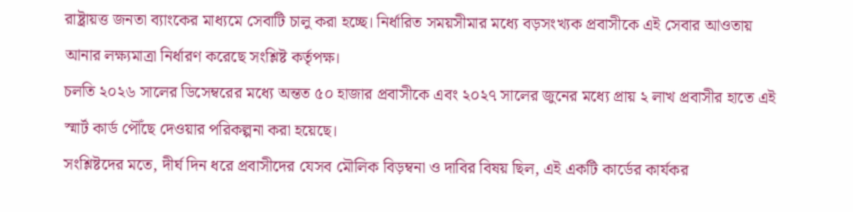রাষ্ট্রায়ত্ত জনতা ব্যাংকের মাধ্যমে সেবাটি চালু করা হচ্ছে। নির্ধারিত সময়সীমার মধ্যে বড়সংখ্যক প্রবাসীকে এই সেবার আওতায় আনার লক্ষ্যমাত্রা নির্ধারণ করেছে সংশ্লিষ্ট কর্তৃপক্ষ।
চলতি ২০২৬ সালের ডিসেম্বরের মধ্যে অন্তত ৫০ হাজার প্রবাসীকে এবং ২০২৭ সালের জুনের মধ্যে প্রায় ২ লাখ প্রবাসীর হাতে এই স্মার্ট কার্ড পৌঁছে দেওয়ার পরিকল্পনা করা হয়েছে।
সংশ্লিষ্টদের মতে, দীর্ঘ দিন ধরে প্রবাসীদের যেসব মৌলিক বিড়ম্বনা ও দাবির বিষয় ছিল, এই একটি কার্ডের কার্যকর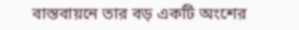বাস্তবায়নে তার বড় একটি অংশের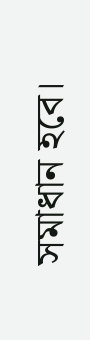সমাধান হবে।